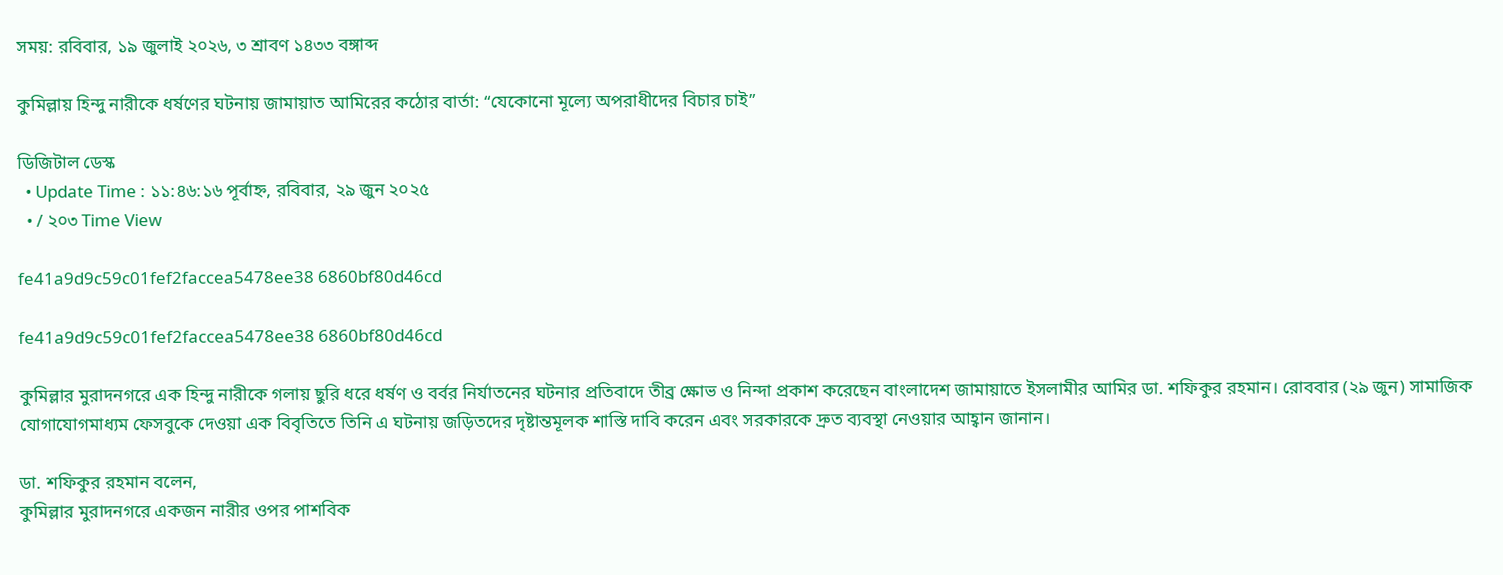সময়: রবিবার, ১৯ জুলাই ২০২৬, ৩ শ্রাবণ ১৪৩৩ বঙ্গাব্দ

কুমিল্লায় হিন্দু নারীকে ধর্ষণের ঘটনায় জামায়াত আমিরের কঠোর বার্তা: “যেকোনো মূল্যে অপরাধীদের বিচার চাই”

ডিজিটাল ডেস্ক
  • Update Time : ১১:৪৬:১৬ পূর্বাহ্ন, রবিবার, ২৯ জুন ২০২৫
  • / ২০৩ Time View

fe41a9d9c59c01fef2faccea5478ee38 6860bf80d46cd

fe41a9d9c59c01fef2faccea5478ee38 6860bf80d46cd

কুমিল্লার মুরাদনগরে এক হিন্দু নারীকে গলায় ছুরি ধরে ধর্ষণ ও বর্বর নির্যাতনের ঘটনার প্রতিবাদে তীব্র ক্ষোভ ও নিন্দা প্রকাশ করেছেন বাংলাদেশ জামায়াতে ইসলামীর আমির ডা. শফিকুর রহমান। রোববার (২৯ জুন) সামাজিক যোগাযোগমাধ্যম ফেসবুকে দেওয়া এক বিবৃতিতে তিনি এ ঘটনায় জড়িতদের দৃষ্টান্তমূলক শাস্তি দাবি করেন এবং সরকারকে দ্রুত ব্যবস্থা নেওয়ার আহ্বান জানান।

ডা. শফিকুর রহমান বলেন,
কুমিল্লার মুরাদনগরে একজন নারীর ওপর পাশবিক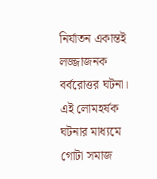নির্যাতন একান্তই লজ্জাজনক বর্বরোত্তর ঘটনা। এই লোমহর্ষক ঘটনার মাধ্যমে গোটা সমাজ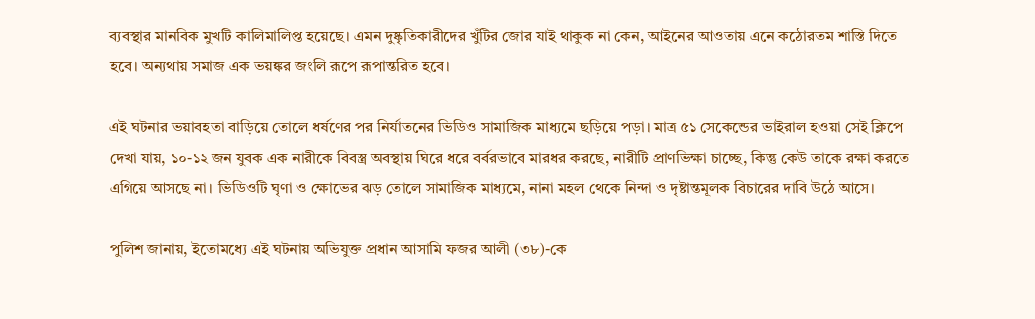ব্যবস্থার মানবিক মুখটি কালিমালিপ্ত হয়েছে। এমন দুষ্কৃতিকারীদের খুঁটির জোর যাই থাকুক না কেন, আইনের আওতায় এনে কঠোরতম শাস্তি দিতে হবে। অন্যথায় সমাজ এক ভয়ঙ্কর জংলি রূপে রূপান্তরিত হবে।

এই ঘটনার ভয়াবহতা বাড়িয়ে তোলে ধর্ষণের পর নির্যাতনের ভিডিও সামাজিক মাধ্যমে ছড়িয়ে পড়া। মাত্র ৫১ সেকেন্ডের ভাইরাল হওয়া সেই ক্লিপে দেখা যায়, ১০-১২ জন যুবক এক নারীকে বিবস্ত্র অবস্থায় ঘিরে ধরে বর্বরভাবে মারধর করছে, নারীটি প্রাণভিক্ষা চাচ্ছে, কিন্তু কেউ তাকে রক্ষা করতে এগিয়ে আসছে না। ভিডিওটি ঘৃণা ও ক্ষোভের ঝড় তোলে সামাজিক মাধ্যমে, নানা মহল থেকে নিন্দা ও দৃষ্টান্তমূলক বিচারের দাবি উঠে আসে।

পুলিশ জানায়, ইতোমধ্যে এই ঘটনায় অভিযুক্ত প্রধান আসামি ফজর আলী (৩৮)-কে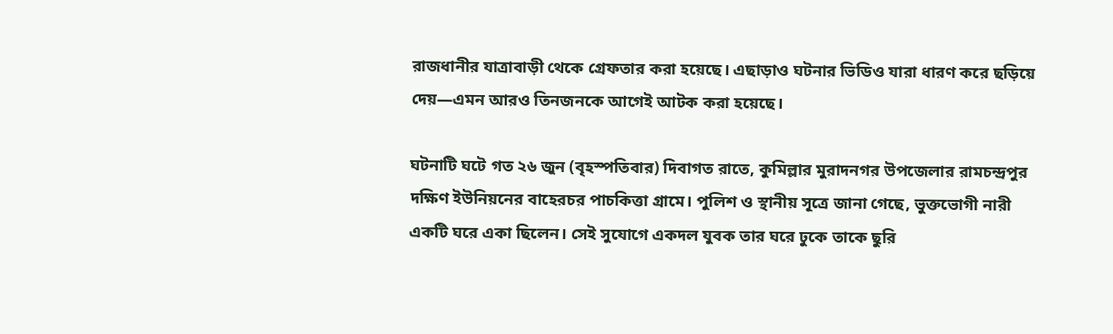রাজধানীর যাত্রাবাড়ী থেকে গ্রেফতার করা হয়েছে। এছাড়াও ঘটনার ভিডিও যারা ধারণ করে ছড়িয়ে দেয়—এমন আরও তিনজনকে আগেই আটক করা হয়েছে।

ঘটনাটি ঘটে গত ২৬ জুন (বৃহস্পতিবার) দিবাগত রাতে, কুমিল্লার মুরাদনগর উপজেলার রামচন্দ্রপুর দক্ষিণ ইউনিয়নের বাহেরচর পাচকিত্তা গ্রামে। পুলিশ ও স্থানীয় সূত্রে জানা গেছে, ভুক্তভোগী নারী একটি ঘরে একা ছিলেন। সেই সুযোগে একদল যুবক তার ঘরে ঢুকে তাকে ছুরি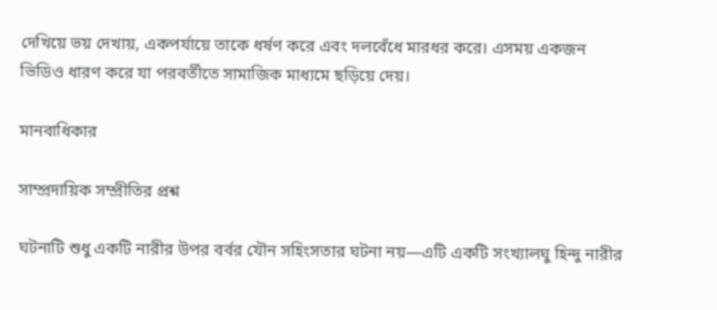দেখিয়ে ভয় দেখায়, একপর্যায়ে তাকে ধর্ষণ করে এবং দলবেঁধে মারধর করে। এসময় একজন ভিডিও ধারণ করে যা পরবর্তীতে সামাজিক মাধ্যমে ছড়িয়ে দেয়।

মানবাধিকার

সাম্প্রদায়িক সম্প্রীতির প্রশ্ন

ঘটনাটি শুধু একটি নারীর উপর বর্বর যৌন সহিংসতার ঘটনা নয়—এটি একটি সংখ্যালঘু হিন্দু নারীর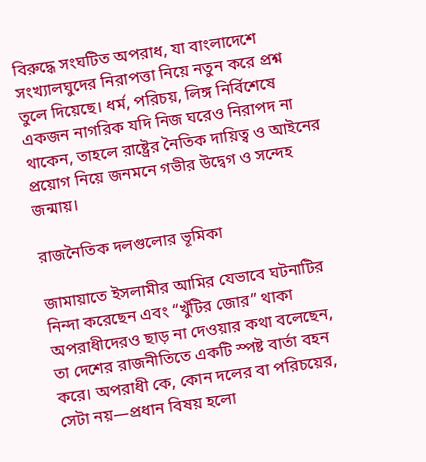বিরুদ্ধে সংঘটিত অপরাধ, যা বাংলাদেশে সংখ্যালঘুদের নিরাপত্তা নিয়ে নতুন করে প্রশ্ন তুলে দিয়েছে। ধর্ম, পরিচয়, লিঙ্গ নির্বিশেষে একজন নাগরিক যদি নিজ ঘরেও নিরাপদ না থাকেন, তাহলে রাষ্ট্রের নৈতিক দায়িত্ব ও আইনের প্রয়োগ নিয়ে জনমনে গভীর উদ্বেগ ও সন্দেহ জন্মায়।

রাজনৈতিক দলগুলোর ভূমিকা

জামায়াতে ইসলামীর আমির যেভাবে ঘটনাটির নিন্দা করেছেন এবং “খুঁটির জোর” থাকা অপরাধীদেরও ছাড় না দেওয়ার কথা বলেছেন, তা দেশের রাজনীতিতে একটি স্পষ্ট বার্তা বহন করে। অপরাধী কে, কোন দলের বা পরিচয়ের, সেটা নয়—প্রধান বিষয় হলো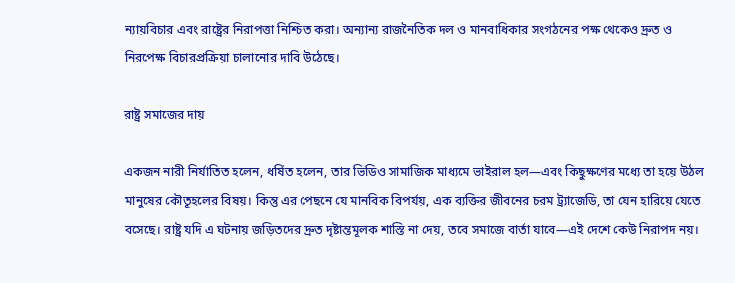ন্যায়বিচার এবং রাষ্ট্রের নিরাপত্তা নিশ্চিত করা। অন্যান্য রাজনৈতিক দল ও মানবাধিকার সংগঠনের পক্ষ থেকেও দ্রুত ও নিরপেক্ষ বিচারপ্রক্রিয়া চালানোর দাবি উঠেছে।

রাষ্ট্র সমাজের দায়

একজন নারী নির্যাতিত হলেন, ধর্ষিত হলেন, তার ভিডিও সামাজিক মাধ্যমে ভাইরাল হল—এবং কিছুক্ষণের মধ্যে তা হয়ে উঠল মানুষের কৌতূহলের বিষয়। কিন্তু এর পেছনে যে মানবিক বিপর্যয়, এক ব্যক্তির জীবনের চরম ট্র্যাজেডি, তা যেন হারিয়ে যেতে বসেছে। রাষ্ট্র যদি এ ঘটনায় জড়িতদের দ্রুত দৃষ্টান্তমূলক শাস্তি না দেয়, তবে সমাজে বার্তা যাবে—এই দেশে কেউ নিরাপদ নয়।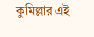কুমিল্লার এই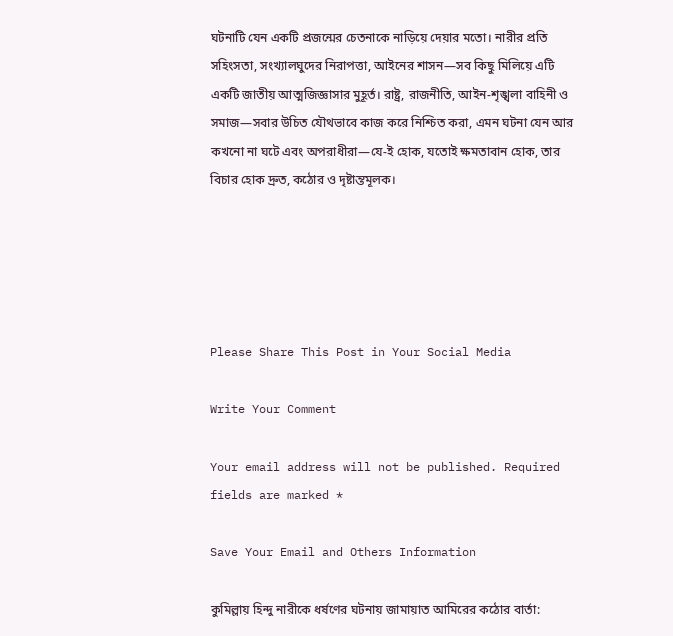ঘটনাটি যেন একটি প্রজন্মের চেতনাকে নাড়িয়ে দেয়ার মতো। নারীর প্রতি সহিংসতা, সংখ্যালঘুদের নিরাপত্তা, আইনের শাসন—সব কিছু মিলিয়ে এটি একটি জাতীয় আত্মজিজ্ঞাসার মুহূর্ত। রাষ্ট্র, রাজনীতি, আইন-শৃঙ্খলা বাহিনী ও সমাজ—সবার উচিত যৌথভাবে কাজ করে নিশ্চিত করা, এমন ঘটনা যেন আর কখনো না ঘটে এবং অপরাধীরা—যে-ই হোক, যতোই ক্ষমতাবান হোক, তার বিচার হোক দ্রুত, কঠোর ও দৃষ্টান্তমূলক।





Please Share This Post in Your Social Media

Write Your Comment

Your email address will not be published. Required fields are marked *

Save Your Email and Others Information

কুমিল্লায় হিন্দু নারীকে ধর্ষণের ঘটনায় জামায়াত আমিরের কঠোর বার্তা: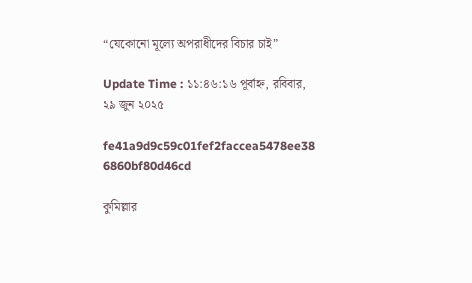“যেকোনো মূল্যে অপরাধীদের বিচার চাই”

Update Time : ১১:৪৬:১৬ পূর্বাহ্ন, রবিবার, ২৯ জুন ২০২৫

fe41a9d9c59c01fef2faccea5478ee38 6860bf80d46cd

কুমিল্লার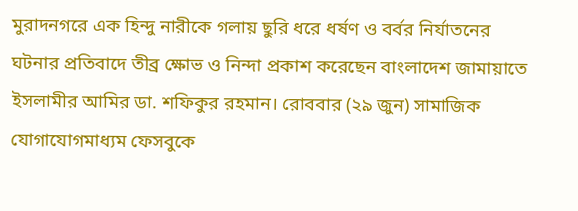মুরাদনগরে এক হিন্দু নারীকে গলায় ছুরি ধরে ধর্ষণ ও বর্বর নির্যাতনের ঘটনার প্রতিবাদে তীব্র ক্ষোভ ও নিন্দা প্রকাশ করেছেন বাংলাদেশ জামায়াতে ইসলামীর আমির ডা. শফিকুর রহমান। রোববার (২৯ জুন) সামাজিক যোগাযোগমাধ্যম ফেসবুকে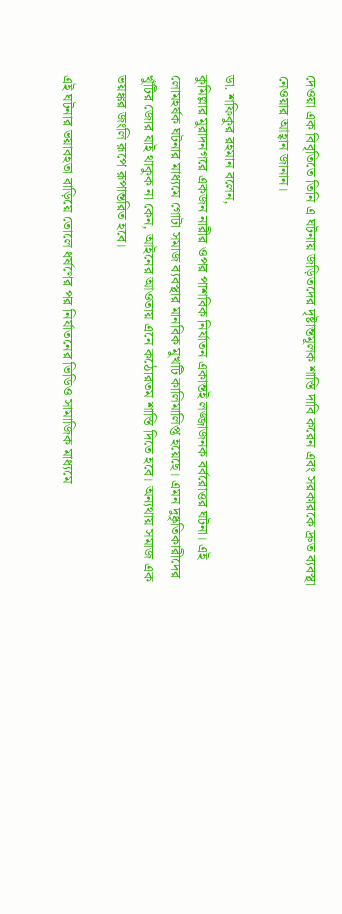দেওয়া এক বিবৃতিতে তিনি এ ঘটনায় জড়িতদের দৃষ্টান্তমূলক শাস্তি দাবি করেন এবং সরকারকে দ্রুত ব্যবস্থা নেওয়ার আহ্বান জানান।

ডা. শফিকুর রহমান বলেন,
কুমিল্লার মুরাদনগরে একজন নারীর ওপর পাশবিক নির্যাতন একান্তই লজ্জাজনক বর্বরোত্তর ঘটনা। এই লোমহর্ষক ঘটনার মাধ্যমে গোটা সমাজ ব্যবস্থার মানবিক মুখটি কালিমালিপ্ত হয়েছে। এমন দুষ্কৃতিকারীদের খুঁটির জোর যাই থাকুক না কেন, আইনের আওতায় এনে কঠোরতম শাস্তি দিতে হবে। অন্যথায় সমাজ এক ভয়ঙ্কর জংলি রূপে রূপান্তরিত হবে।

এই ঘটনার ভয়াবহতা বাড়িয়ে তোলে ধর্ষণের পর নির্যাতনের ভিডিও সামাজিক মাধ্যমে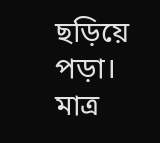ছড়িয়ে পড়া। মাত্র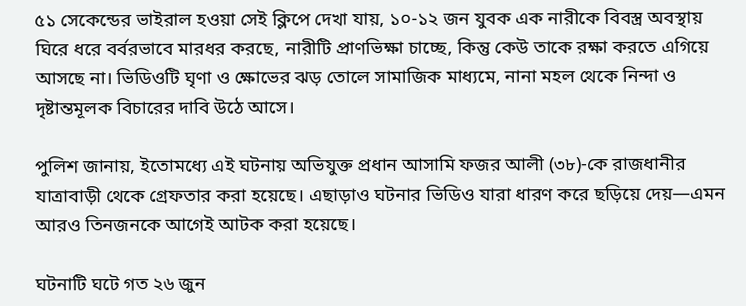৫১ সেকেন্ডের ভাইরাল হওয়া সেই ক্লিপে দেখা যায়, ১০-১২ জন যুবক এক নারীকে বিবস্ত্র অবস্থায় ঘিরে ধরে বর্বরভাবে মারধর করছে, নারীটি প্রাণভিক্ষা চাচ্ছে, কিন্তু কেউ তাকে রক্ষা করতে এগিয়ে আসছে না। ভিডিওটি ঘৃণা ও ক্ষোভের ঝড় তোলে সামাজিক মাধ্যমে, নানা মহল থেকে নিন্দা ও দৃষ্টান্তমূলক বিচারের দাবি উঠে আসে।

পুলিশ জানায়, ইতোমধ্যে এই ঘটনায় অভিযুক্ত প্রধান আসামি ফজর আলী (৩৮)-কে রাজধানীর যাত্রাবাড়ী থেকে গ্রেফতার করা হয়েছে। এছাড়াও ঘটনার ভিডিও যারা ধারণ করে ছড়িয়ে দেয়—এমন আরও তিনজনকে আগেই আটক করা হয়েছে।

ঘটনাটি ঘটে গত ২৬ জুন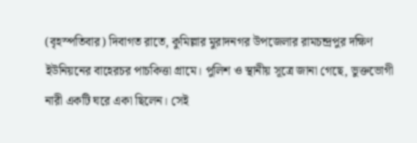(বৃহস্পতিবার) দিবাগত রাতে, কুমিল্লার মুরাদনগর উপজেলার রামচন্দ্রপুর দক্ষিণ ইউনিয়নের বাহেরচর পাচকিত্তা গ্রামে। পুলিশ ও স্থানীয় সূত্রে জানা গেছে, ভুক্তভোগী নারী একটি ঘরে একা ছিলেন। সেই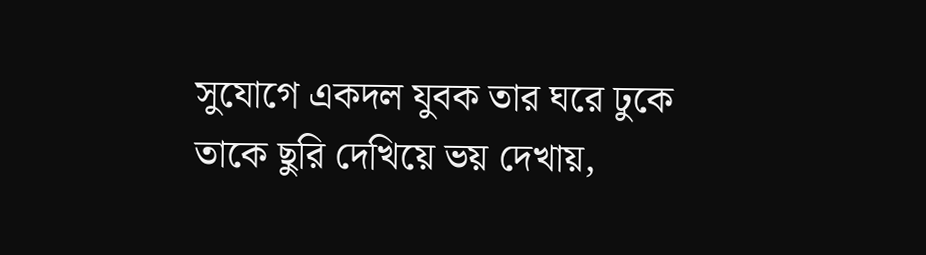সুযোগে একদল যুবক তার ঘরে ঢুকে তাকে ছুরি দেখিয়ে ভয় দেখায়,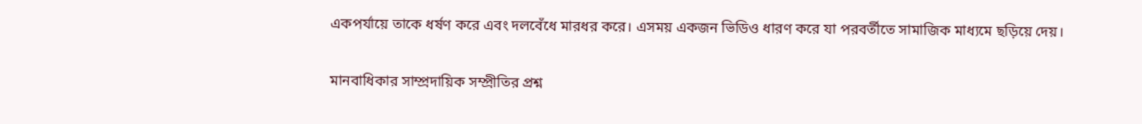একপর্যায়ে তাকে ধর্ষণ করে এবং দলবেঁধে মারধর করে। এসময় একজন ভিডিও ধারণ করে যা পরবর্তীতে সামাজিক মাধ্যমে ছড়িয়ে দেয়।

মানবাধিকার সাম্প্রদায়িক সম্প্রীতির প্রশ্ন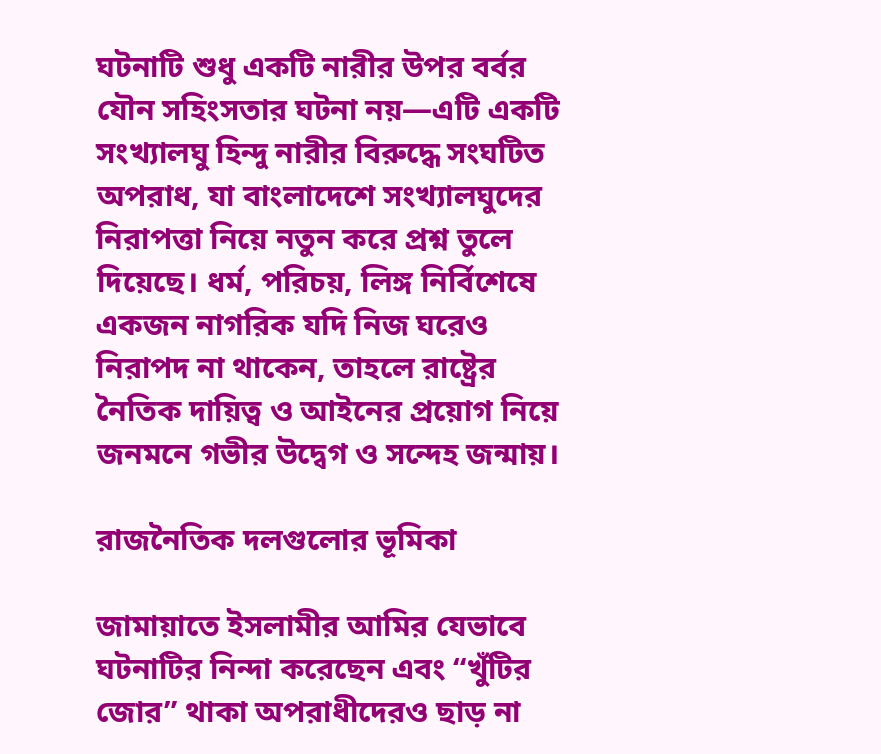ঘটনাটি শুধু একটি নারীর উপর বর্বর যৌন সহিংসতার ঘটনা নয়—এটি একটি সংখ্যালঘু হিন্দু নারীর বিরুদ্ধে সংঘটিত অপরাধ, যা বাংলাদেশে সংখ্যালঘুদের নিরাপত্তা নিয়ে নতুন করে প্রশ্ন তুলে দিয়েছে। ধর্ম, পরিচয়, লিঙ্গ নির্বিশেষে একজন নাগরিক যদি নিজ ঘরেও নিরাপদ না থাকেন, তাহলে রাষ্ট্রের নৈতিক দায়িত্ব ও আইনের প্রয়োগ নিয়ে জনমনে গভীর উদ্বেগ ও সন্দেহ জন্মায়।

রাজনৈতিক দলগুলোর ভূমিকা

জামায়াতে ইসলামীর আমির যেভাবে ঘটনাটির নিন্দা করেছেন এবং “খুঁটির জোর” থাকা অপরাধীদেরও ছাড় না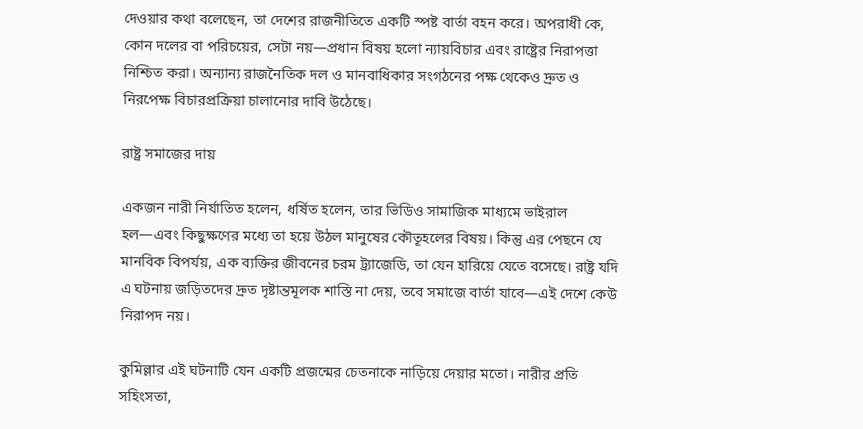দেওয়ার কথা বলেছেন, তা দেশের রাজনীতিতে একটি স্পষ্ট বার্তা বহন করে। অপরাধী কে, কোন দলের বা পরিচয়ের, সেটা নয়—প্রধান বিষয় হলো ন্যায়বিচার এবং রাষ্ট্রের নিরাপত্তা নিশ্চিত করা। অন্যান্য রাজনৈতিক দল ও মানবাধিকার সংগঠনের পক্ষ থেকেও দ্রুত ও নিরপেক্ষ বিচারপ্রক্রিয়া চালানোর দাবি উঠেছে।

রাষ্ট্র সমাজের দায়

একজন নারী নির্যাতিত হলেন, ধর্ষিত হলেন, তার ভিডিও সামাজিক মাধ্যমে ভাইরাল হল—এবং কিছুক্ষণের মধ্যে তা হয়ে উঠল মানুষের কৌতূহলের বিষয়। কিন্তু এর পেছনে যে মানবিক বিপর্যয়, এক ব্যক্তির জীবনের চরম ট্র্যাজেডি, তা যেন হারিয়ে যেতে বসেছে। রাষ্ট্র যদি এ ঘটনায় জড়িতদের দ্রুত দৃষ্টান্তমূলক শাস্তি না দেয়, তবে সমাজে বার্তা যাবে—এই দেশে কেউ নিরাপদ নয়।

কুমিল্লার এই ঘটনাটি যেন একটি প্রজন্মের চেতনাকে নাড়িয়ে দেয়ার মতো। নারীর প্রতি সহিংসতা,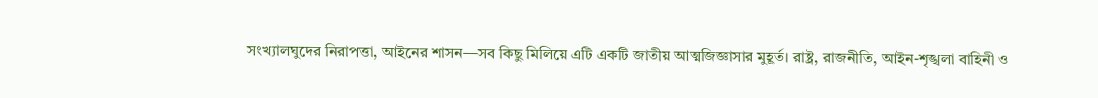সংখ্যালঘুদের নিরাপত্তা, আইনের শাসন—সব কিছু মিলিয়ে এটি একটি জাতীয় আত্মজিজ্ঞাসার মুহূর্ত। রাষ্ট্র, রাজনীতি, আইন-শৃঙ্খলা বাহিনী ও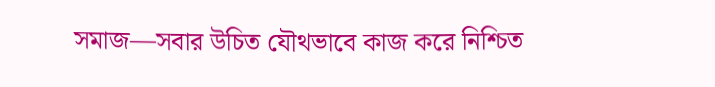সমাজ—সবার উচিত যৌথভাবে কাজ করে নিশ্চিত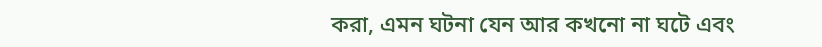করা, এমন ঘটনা যেন আর কখনো না ঘটে এবং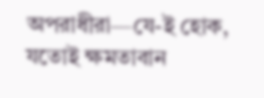অপরাধীরা—যে-ই হোক, যতোই ক্ষমতাবান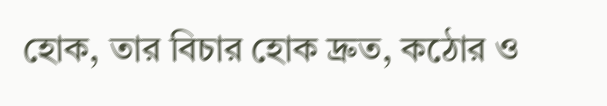হোক, তার বিচার হোক দ্রুত, কঠোর ও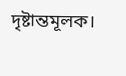দৃষ্টান্তমূলক।